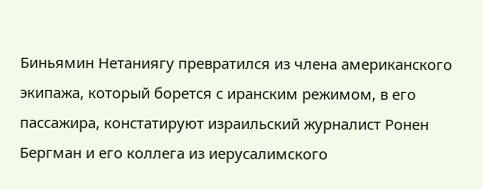Биньямин Нетаниягу превратился из члена американского экипажа, который борется с иранским режимом, в его пассажира, констатируют израильский журналист Ронен Бергман и его коллега из иерусалимского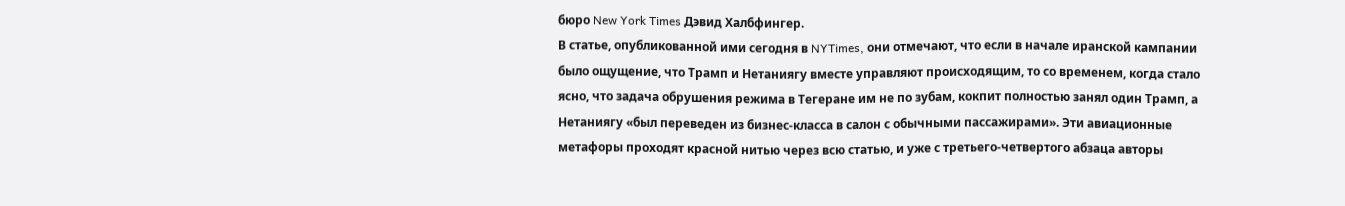бюро New York Times Дэвид Халбфингер.
В статье, опубликованной ими сегодня в NYTimes, они отмечают, что если в начале иранской кампании было ощущение, что Трамп и Нетаниягу вместе управляют происходящим, то со временем, когда стало ясно, что задача обрушения режима в Тегеране им не по зубам, кокпит полностью занял один Трамп, а Нетаниягу «был переведен из бизнес-класса в салон с обычными пассажирами». Эти авиационные метафоры проходят красной нитью через всю статью, и уже с третьего-четвертого абзаца авторы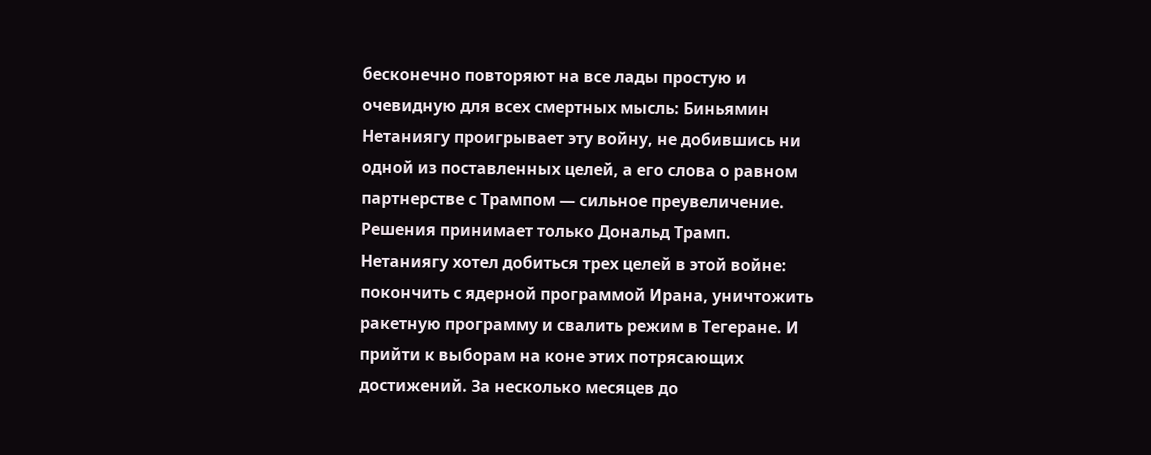бесконечно повторяют на все лады простую и очевидную для всех смертных мысль: Биньямин Нетаниягу проигрывает эту войну, не добившись ни одной из поставленных целей, а его слова о равном партнерстве с Трампом — сильное преувеличение. Решения принимает только Дональд Трамп.
Нетаниягу хотел добиться трех целей в этой войне: покончить с ядерной программой Ирана, уничтожить ракетную программу и свалить режим в Тегеране. И прийти к выборам на коне этих потрясающих достижений. За несколько месяцев до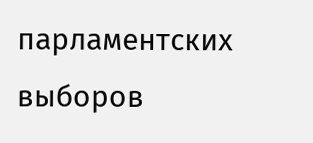парламентских выборов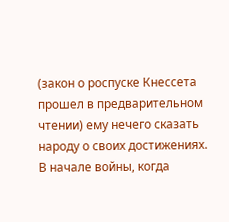(закон о роспуске Кнессета прошел в предварительном чтении) ему нечего сказать народу о своих достижениях.
В начале войны, когда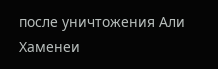после уничтожения Али Хаменеи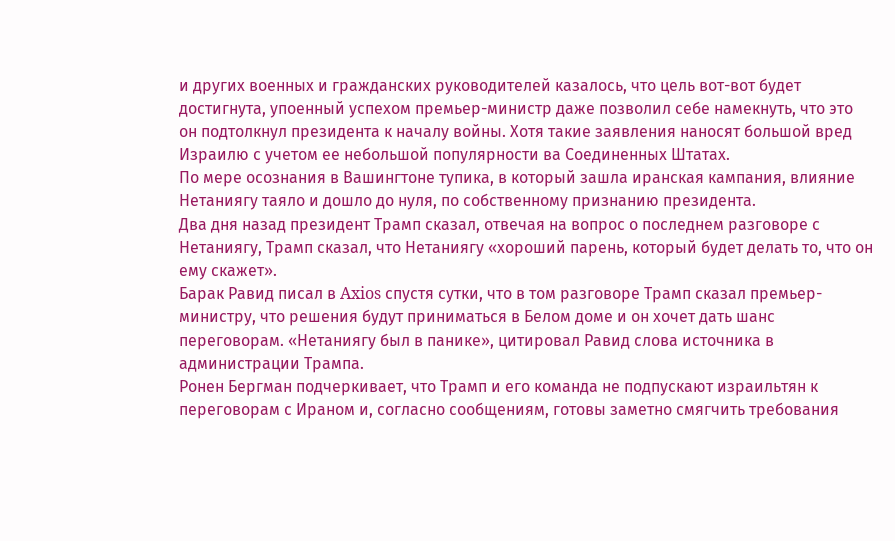и других военных и гражданских руководителей казалось, что цель вот-вот будет достигнута, упоенный успехом премьер-министр даже позволил себе намекнуть, что это он подтолкнул президента к началу войны. Хотя такие заявления наносят большой вред Израилю с учетом ее небольшой популярности ва Соединенных Штатах.
По мере осознания в Вашингтоне тупика, в который зашла иранская кампания, влияние Нетаниягу таяло и дошло до нуля, по собственному признанию президента.
Два дня назад президент Трамп сказал, отвечая на вопрос о последнем разговоре с Нетаниягу, Трамп сказал, что Нетаниягу «хороший парень, который будет делать то, что он ему скажет».
Барак Равид писал в Axios спустя сутки, что в том разговоре Трамп сказал премьер-министру, что решения будут приниматься в Белом доме и он хочет дать шанс переговорам. «Нетаниягу был в панике», цитировал Равид слова источника в администрации Трампа.
Ронен Бергман подчеркивает, что Трамп и его команда не подпускают израильтян к переговорам с Ираном и, согласно сообщениям, готовы заметно смягчить требования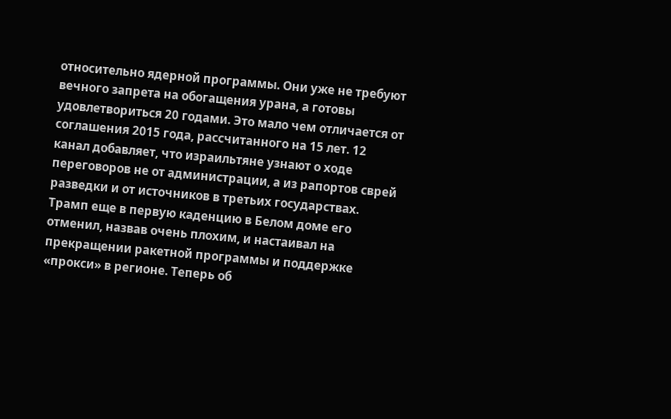относительно ядерной программы. Они уже не требуют вечного запрета на обогащения урана, а готовы удовлетвориться 20 годами. Это мало чем отличается от соглашения 2015 года, рассчитанного на 15 лет. 12 канал добавляет, что израильтяне узнают о ходе переговоров не от администрации, а из рапортов сврей разведки и от источников в третьих государствах.
Трамп еще в первую каденцию в Белом доме его отменил, назвав очень плохим, и настаивал на прекращении ракетной программы и поддержке «прокси» в регионе. Теперь об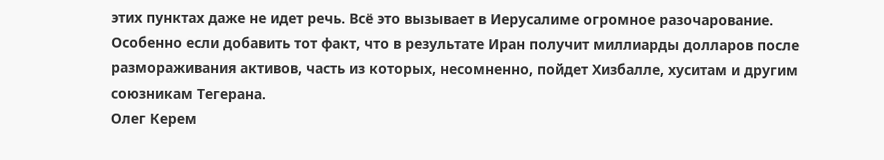этих пунктах даже не идет речь. Всё это вызывает в Иерусалиме огромное разочарование. Особенно если добавить тот факт, что в результате Иран получит миллиарды долларов после размораживания активов, часть из которых, несомненно, пойдет Хизбалле, хуситам и другим союзникам Тегерана.
Олег Керем